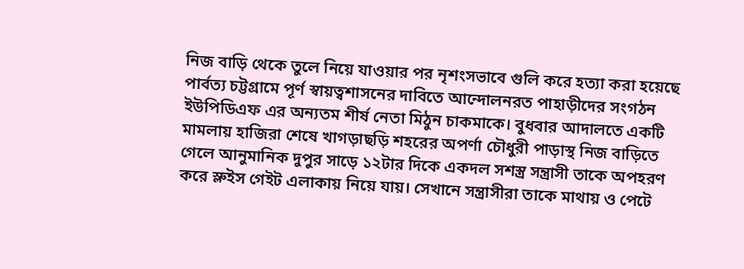নিজ বাড়ি থেকে তুলে নিয়ে যাওয়ার পর নৃশংসভাবে গুলি করে হত্যা করা হয়েছে পার্বত্য চট্টগ্রামে পূর্ণ স্বায়ত্বশাসনের দাবিতে আন্দোলনরত পাহাড়ীদের সংগঠন ইউপিডিএফ এর অন্যতম শীর্ষ নেতা মিঠুন চাকমাকে। বুধবার আদালতে একটি মামলায় হাজিরা শেষে খাগড়াছড়ি শহরের অপর্ণা চৌধুরী পাড়াস্থ নিজ বাড়িতে গেলে আনুমানিক দুপুর সাড়ে ১২টার দিকে একদল সশস্ত্র সন্ত্রাসী তাকে অপহরণ করে স্লুইস গেইট এলাকায় নিয়ে যায়। সেখানে সন্ত্রাসীরা তাকে মাথায় ও পেটে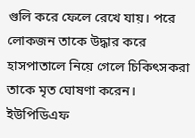গুলি করে ফেলে রেখে যায়। পরে লোকজন তাকে উদ্ধার করে হাসপাতালে নিয়ে গেলে চিকিৎসকরা তাকে মৃত ঘোষণা করেন।
ইউপিডিএফ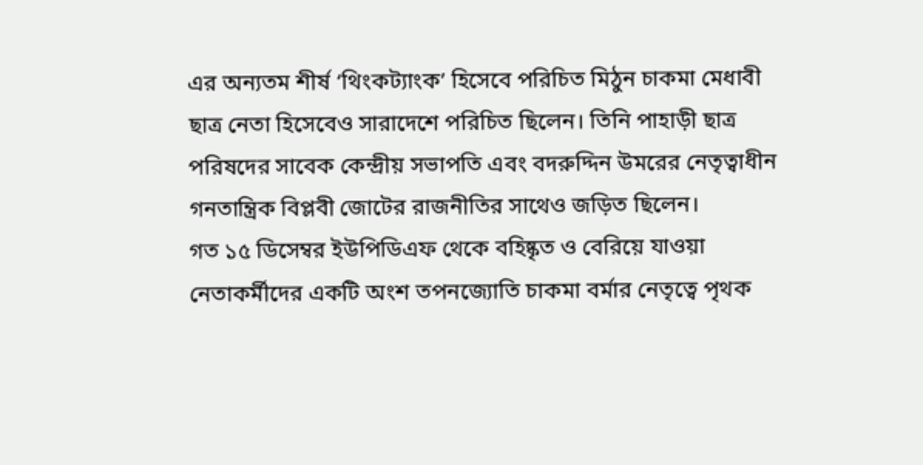এর অন্যতম শীর্ষ ‘থিংকট্যাংক’ হিসেবে পরিচিত মিঠুন চাকমা মেধাবী ছাত্র নেতা হিসেবেও সারাদেশে পরিচিত ছিলেন। তিনি পাহাড়ী ছাত্র পরিষদের সাবেক কেন্দ্রীয় সভাপতি এবং বদরুদ্দিন উমরের নেতৃত্বাধীন গনতান্ত্রিক বিপ্লবী জোটের রাজনীতির সাথেও জড়িত ছিলেন।
গত ১৫ ডিসেম্বর ইউপিডিএফ থেকে বহিষ্কৃত ও বেরিয়ে যাওয়া নেতাকর্মীদের একটি অংশ তপনজ্যোতি চাকমা বর্মার নেতৃত্বে পৃথক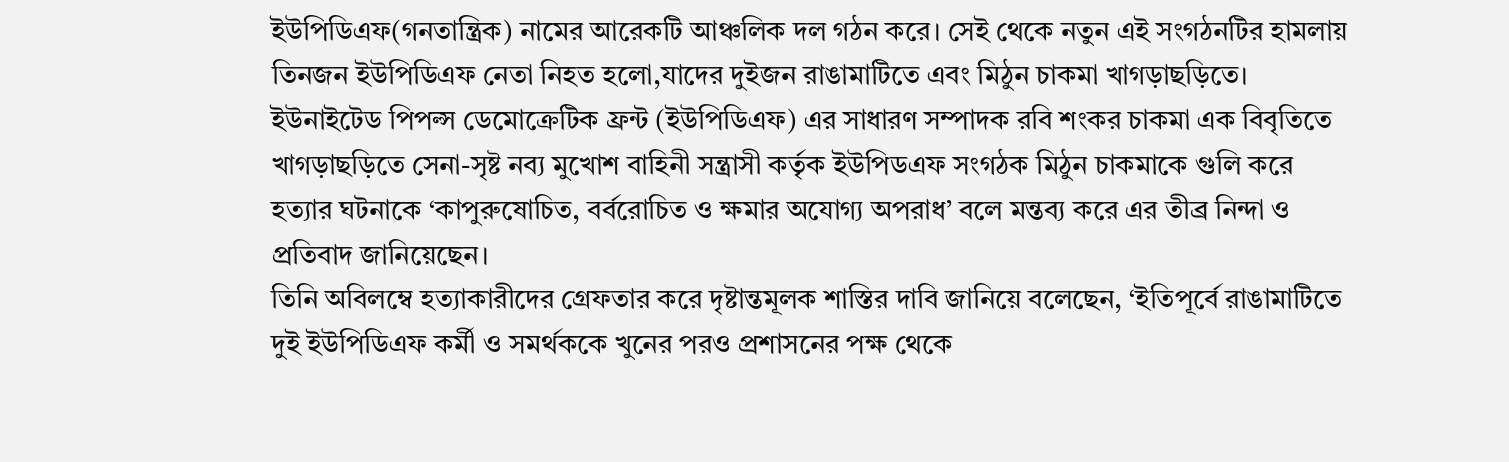ইউপিডিএফ(গনতান্ত্রিক) নামের আরেকটি আঞ্চলিক দল গঠন করে। সেই থেকে নতুন এই সংগঠনটির হামলায় তিনজন ইউপিডিএফ নেতা নিহত হলো,যাদের দুইজন রাঙামাটিতে এবং মিঠুন চাকমা খাগড়াছড়িতে।
ইউনাইটেড পিপল্স ডেমোক্রেটিক ফ্রন্ট (ইউপিডিএফ) এর সাধারণ সম্পাদক রবি শংকর চাকমা এক বিবৃতিতে খাগড়াছড়িতে সেনা-সৃষ্ট নব্য মুখোশ বাহিনী সন্ত্রাসী কর্তৃক ইউপিডএফ সংগঠক মিঠুন চাকমাকে গুলি করে হত্যার ঘটনাকে ‘কাপুরুষোচিত, বর্বরোচিত ও ক্ষমার অযোগ্য অপরাধ’ বলে মন্তব্য করে এর তীব্র নিন্দা ও প্রতিবাদ জানিয়েছেন।
তিনি অবিলম্বে হত্যাকারীদের গ্রেফতার করে দৃষ্টান্তমূলক শাস্তির দাবি জানিয়ে বলেছেন, ‘ইতিপূর্বে রাঙামাটিতে দুই ইউপিডিএফ কর্মী ও সমর্থককে খুনের পরও প্রশাসনের পক্ষ থেকে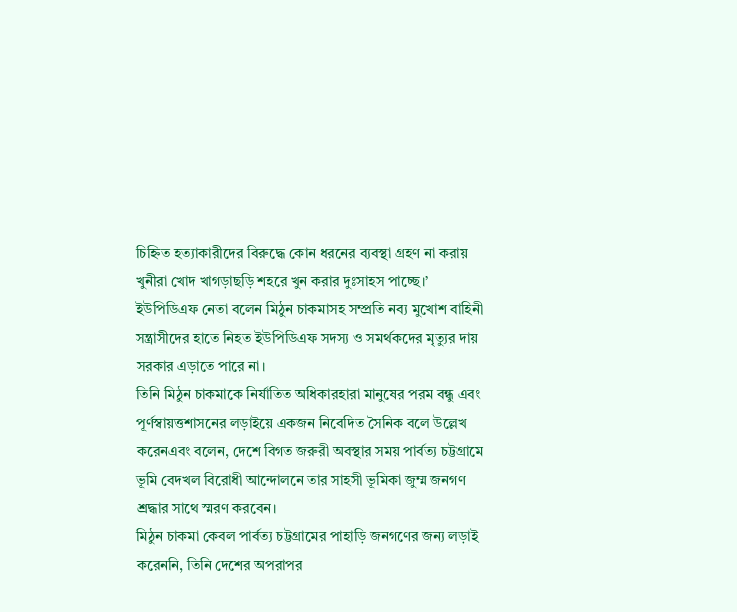চিহ্নিত হত্যাকারীদের বিরুদ্ধে কোন ধরনের ব্যবস্থা গ্রহণ না করায় খুনীরা খোদ খাগড়াছড়ি শহরে খুন করার দুঃসাহস পাচ্ছে।’
ইউপিডিএফ নেতা বলেন মিঠুন চাকমাসহ সম্প্রতি নব্য মুখোশ বাহিনী সন্ত্রাসীদের হাতে নিহত ইউপিডিএফ সদস্য ও সমর্থকদের মৃত্যুর দায় সরকার এড়াতে পারে না।
তিনি মিঠুন চাকমাকে নির্যাতিত অধিকারহারা মানুষের পরম বন্ধু এবং পূর্ণস্বায়ত্তশাসনের লড়াইয়ে একজন নিবেদিত সৈনিক বলে উল্লেখ করেনএবং বলেন, দেশে বিগত জরুরী অবস্থার সময় পার্বত্য চট্টগ্রামে ভূমি বেদখল বিরোধী আন্দোলনে তার সাহসী ভূমিকা জুম্ম জনগণ শ্রদ্ধার সাথে স্মরণ করবেন।
মিঠুন চাকমা কেবল পার্বত্য চট্টগ্রামের পাহাড়ি জনগণের জন্য লড়াই করেননি, তিনি দেশের অপরাপর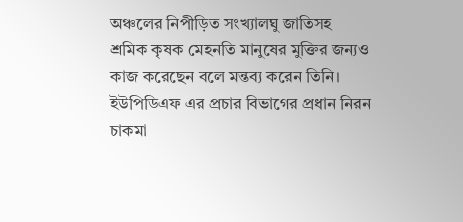অঞ্চলের নিপীড়িত সংখ্যালঘু জাতিসহ শ্রমিক কৃষক মেহনতি মানুষের মুক্তির জন্যও কাজ করেছেন বলে মন্তব্য করেন তিনি।
ইউপিডিএফ এর প্রচার বিভাগের প্রধান নিরন চাকমা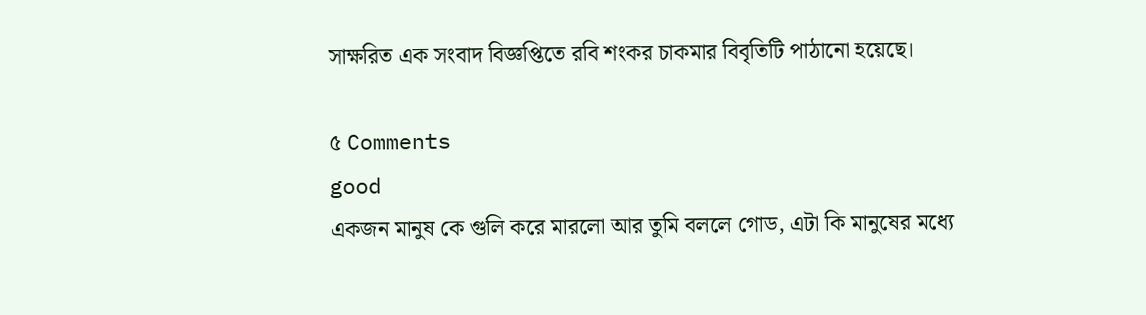সাক্ষরিত এক সংবাদ বিজ্ঞপ্তিতে রবি শংকর চাকমার বিবৃতিটি পাঠানো হয়েছে।

৫ Comments
good
একজন মানুষ কে গুলি করে মারলো আর তুমি বললে গোড, এটা কি মানুষের মধ্যে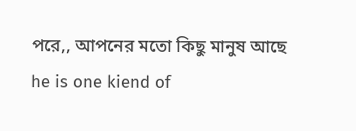পরে,, আপনের মতো কিছু মানুষ আছে
he is one kiend of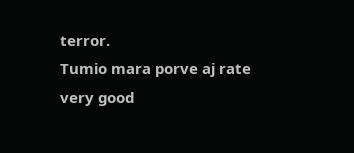terror.
Tumio mara porve aj rate
very good